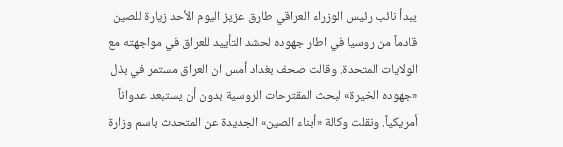يبدأ نائب رئيس الوزراء العراقي طارق عزيز اليوم الأحد زيارة للصين قادماً من روسيا في اطار جهوده لحشد التأييد للعراق في مواجهته مع الولايات المتحدة. وقالت صحف بغداد أمس ان العراق مستمر في بذل «جهوده الخيرة» لبحث المقترحات الروسية بدون أن يستبعد عدواناً أمريكياً. ونقلت وكالة «أبناء الصين» الجديدة عن المتحدث باسم وزارة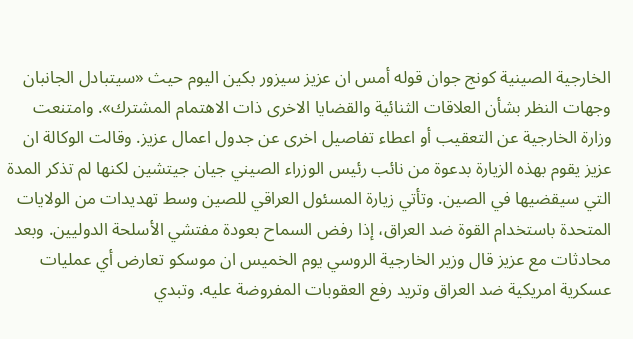الخارجية الصينية كونج جوان قوله أمس ان عزيز سيزور بكين اليوم حيث «سيتبادل الجانبان وجهات النظر بشأن العلاقات الثنائية والقضايا الاخرى ذات الاهتمام المشترك». وامتنعت وزارة الخارجية عن التعقيب أو اعطاء تفاصيل اخرى عن جدول اعمال عزيز. وقالت الوكالة ان عزيز يقوم بهذه الزيارة بدعوة من نائب رئيس الوزراء الصيني جيان جيتشين لكنها لم تذكر المدة التي سيقضيها في الصين. وتأتي زيارة المسئول العراقي للصين وسط تهديدات من الولايات المتحدة باستخدام القوة ضد العراق، إذا رفض السماح بعودة مفتشي الأسلحة الدوليين. وبعد محادثات مع عزيز قال وزير الخارجية الروسي يوم الخميس ان موسكو تعارض أي عمليات عسكرية امريكية ضد العراق وتريد رفع العقوبات المفروضة عليه. وتبدي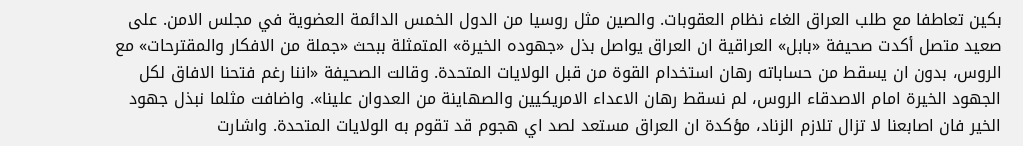بكين تعاطفا مع طلب العراق الغاء نظام العقوبات. والصين مثل روسيا من الدول الخمس الدائمة العضوية في مجلس الامن. على صعيد متصل أكدت صحيفة «بابل» العراقية ان العراق يواصل بذل «جهوده الخيرة» المتمثلة ببحث «جملة من الافكار والمقترحات» مع الروس، بدون ان يسقط من حساباته رهان استخدام القوة من قبل الولايات المتحدة. وقالت الصحيفة «اننا رغم فتحنا الافاق لكل الجهود الخيرة امام الاصدقاء الروس، لم نسقط رهان الاعداء الامريكيين والصهاينة من العدوان علينا». واضافت مثلما نبذل جهود الخير فان اصابعنا لا تزال تلازم الزناد، مؤكدة ان العراق مستعد لصد اي هجوم قد تقوم به الولايات المتحدة. واشارت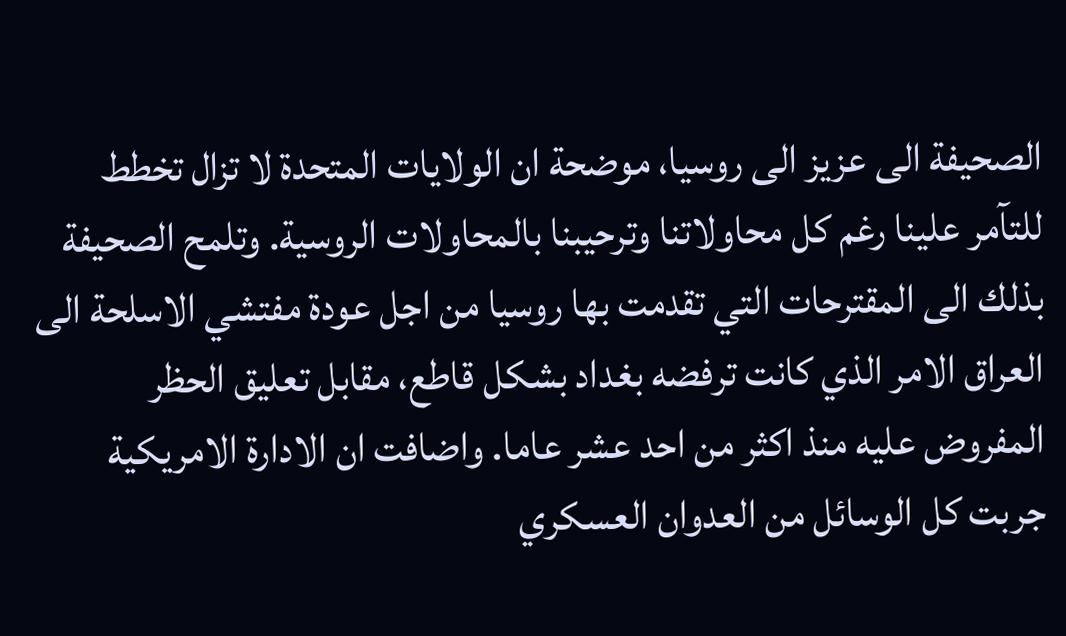الصحيفة الى عزيز الى روسيا، موضحة ان الولايات المتحدة لا تزال تخطط للتآمر علينا رغم كل محاولاتنا وترحيبنا بالمحاولات الروسية. وتلمح الصحيفة بذلك الى المقترحات التي تقدمت بها روسيا من اجل عودة مفتشي الاسلحة الى العراق الامر الذي كانت ترفضه بغداد بشكل قاطع، مقابل تعليق الحظر المفروض عليه منذ اكثر من احد عشر عاما. واضافت ان الادارة الامريكية جربت كل الوسائل من العدوان العسكري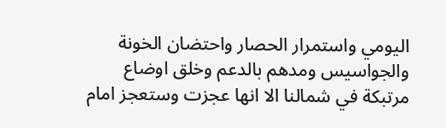اليومي واستمرار الحصار واحتضان الخونة والجواسيس ومدهم بالدعم وخلق اوضاع مرتبكة في شمالنا الا انها عجزت وستعجز امام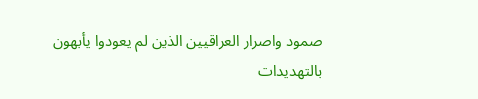صمود واصرار العراقيين الذين لم يعودوا يأبهون بالتهديدات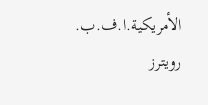الأمريكية.ا.ف.ب. رويترز